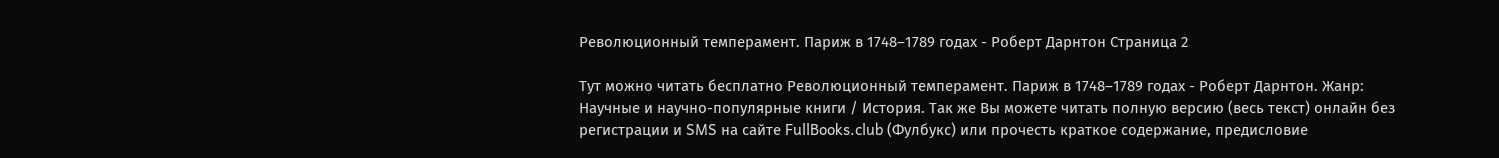Революционный темперамент. Париж в 1748–1789 годах - Роберт Дарнтон Страница 2

Тут можно читать бесплатно Революционный темперамент. Париж в 1748–1789 годах - Роберт Дарнтон. Жанр: Научные и научно-популярные книги / История. Так же Вы можете читать полную версию (весь текст) онлайн без регистрации и SMS на сайте FullBooks.club (Фулбукс) или прочесть краткое содержание, предисловие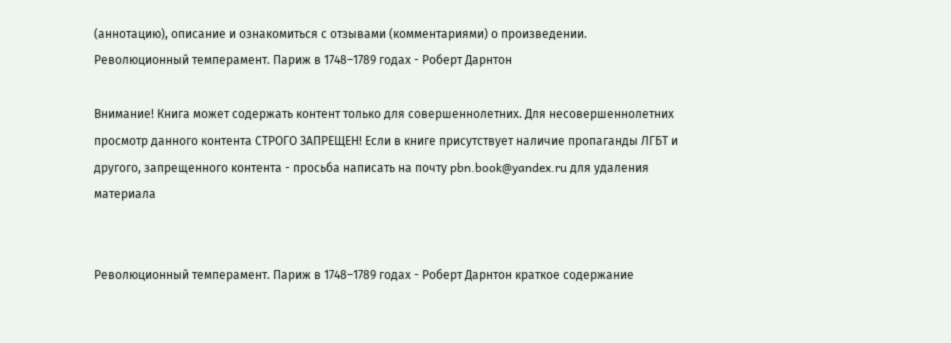(аннотацию), описание и ознакомиться с отзывами (комментариями) о произведении.
Революционный темперамент. Париж в 1748–1789 годах - Роберт Дарнтон

Внимание! Книга может содержать контент только для совершеннолетних. Для несовершеннолетних просмотр данного контента СТРОГО ЗАПРЕЩЕН! Если в книге присутствует наличие пропаганды ЛГБТ и другого, запрещенного контента - просьба написать на почту pbn.book@yandex.ru для удаления материала


Революционный темперамент. Париж в 1748–1789 годах - Роберт Дарнтон краткое содержание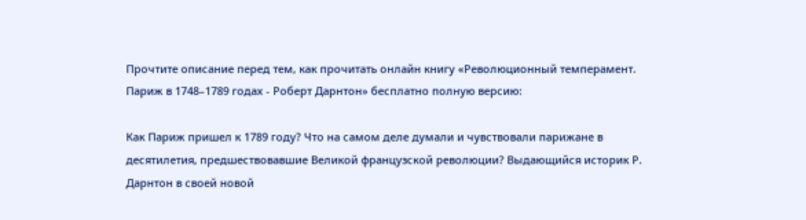Прочтите описание перед тем, как прочитать онлайн книгу «Революционный темперамент. Париж в 1748–1789 годах - Роберт Дарнтон» бесплатно полную версию:

Как Париж пришел к 1789 году? Что на самом деле думали и чувствовали парижане в десятилетия, предшествовавшие Великой французской революции? Выдающийся историк Р. Дарнтон в своей новой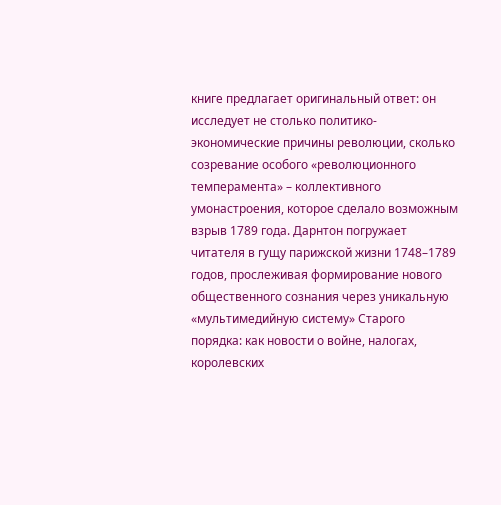книге предлагает оригинальный ответ: он исследует не столько политико-экономические причины революции, сколько созревание особого «революционного темперамента» – коллективного умонастроения, которое сделало возможным взрыв 1789 года. Дарнтон погружает читателя в гущу парижской жизни 1748–1789 годов, прослеживая формирование нового общественного сознания через уникальную «мультимедийную систему» Старого порядка: как новости о войне, налогах, королевских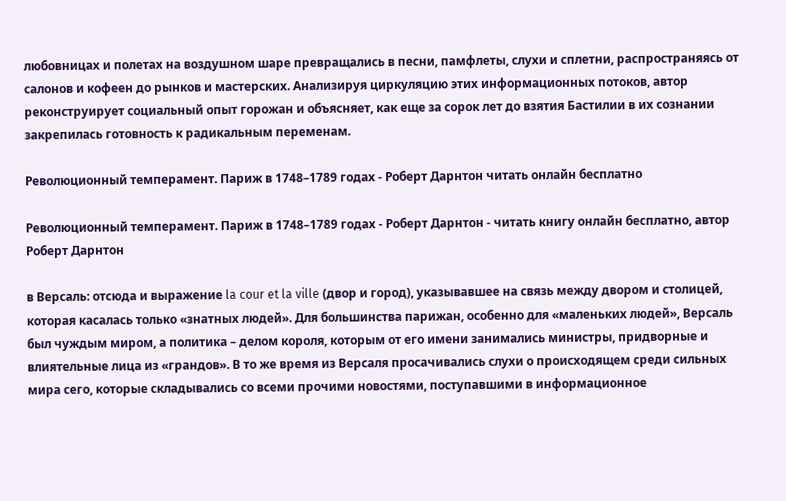любовницах и полетах на воздушном шаре превращались в песни, памфлеты, слухи и сплетни, распространяясь от салонов и кофеен до рынков и мастерских. Анализируя циркуляцию этих информационных потоков, автор реконструирует социальный опыт горожан и объясняет, как еще за сорок лет до взятия Бастилии в их сознании закрепилась готовность к радикальным переменам.

Революционный темперамент. Париж в 1748–1789 годах - Роберт Дарнтон читать онлайн бесплатно

Революционный темперамент. Париж в 1748–1789 годах - Роберт Дарнтон - читать книгу онлайн бесплатно, автор Роберт Дарнтон

в Версаль: отсюда и выражение la cour et la ville (двор и город), указывавшее на связь между двором и столицей, которая касалась только «знатных людей». Для большинства парижан, особенно для «маленьких людей», Версаль был чуждым миром, а политика – делом короля, которым от его имени занимались министры, придворные и влиятельные лица из «грандов». В то же время из Версаля просачивались слухи о происходящем среди сильных мира сего, которые складывались со всеми прочими новостями, поступавшими в информационное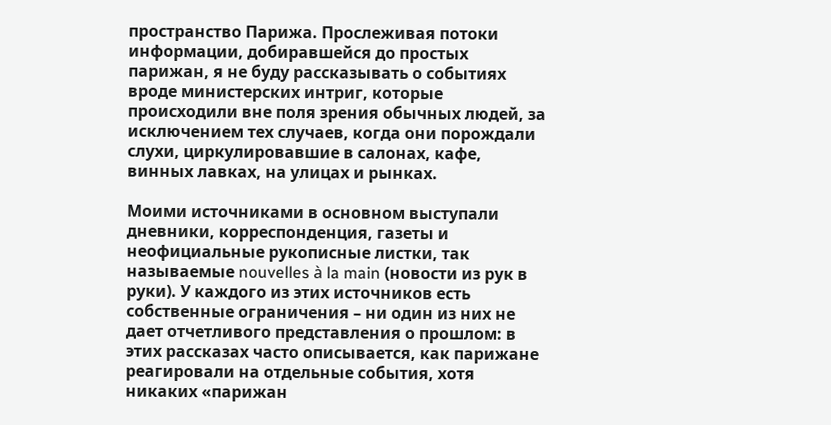пространство Парижа. Прослеживая потоки информации, добиравшейся до простых парижан, я не буду рассказывать о событиях вроде министерских интриг, которые происходили вне поля зрения обычных людей, за исключением тех случаев, когда они порождали слухи, циркулировавшие в салонах, кафе, винных лавках, на улицах и рынках.

Моими источниками в основном выступали дневники, корреспонденция, газеты и неофициальные рукописные листки, так называемые nouvelles à la main (новости из рук в руки). У каждого из этих источников есть собственные ограничения – ни один из них не дает отчетливого представления о прошлом: в этих рассказах часто описывается, как парижане реагировали на отдельные события, хотя никаких «парижан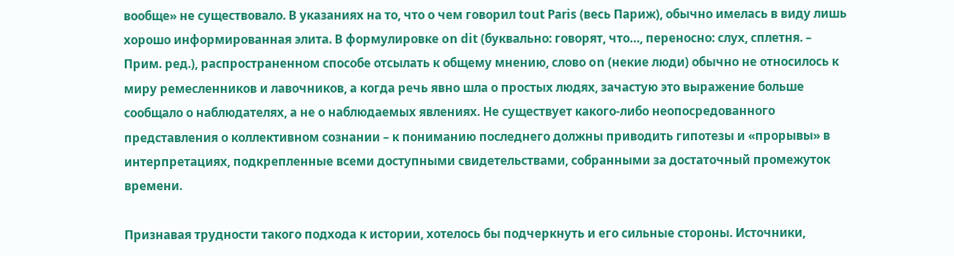вообще» не существовало. В указаниях на то, что о чем говорил tout Paris (весь Париж), обычно имелась в виду лишь хорошо информированная элита. В формулировке on dit (буквально: говорят, что…, переносно: слух, сплетня. – Прим. ред.), распространенном способе отсылать к общему мнению, слово on (некие люди) обычно не относилось к миру ремесленников и лавочников, а когда речь явно шла о простых людях, зачастую это выражение больше сообщало о наблюдателях, а не о наблюдаемых явлениях. Не существует какого-либо неопосредованного представления о коллективном сознании – к пониманию последнего должны приводить гипотезы и «прорывы» в интерпретациях, подкрепленные всеми доступными свидетельствами, собранными за достаточный промежуток времени.

Признавая трудности такого подхода к истории, хотелось бы подчеркнуть и его сильные стороны. Источники,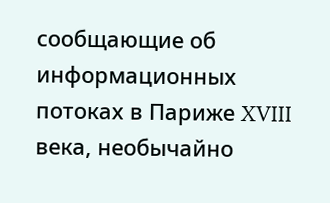сообщающие об информационных потоках в Париже XVIII века, необычайно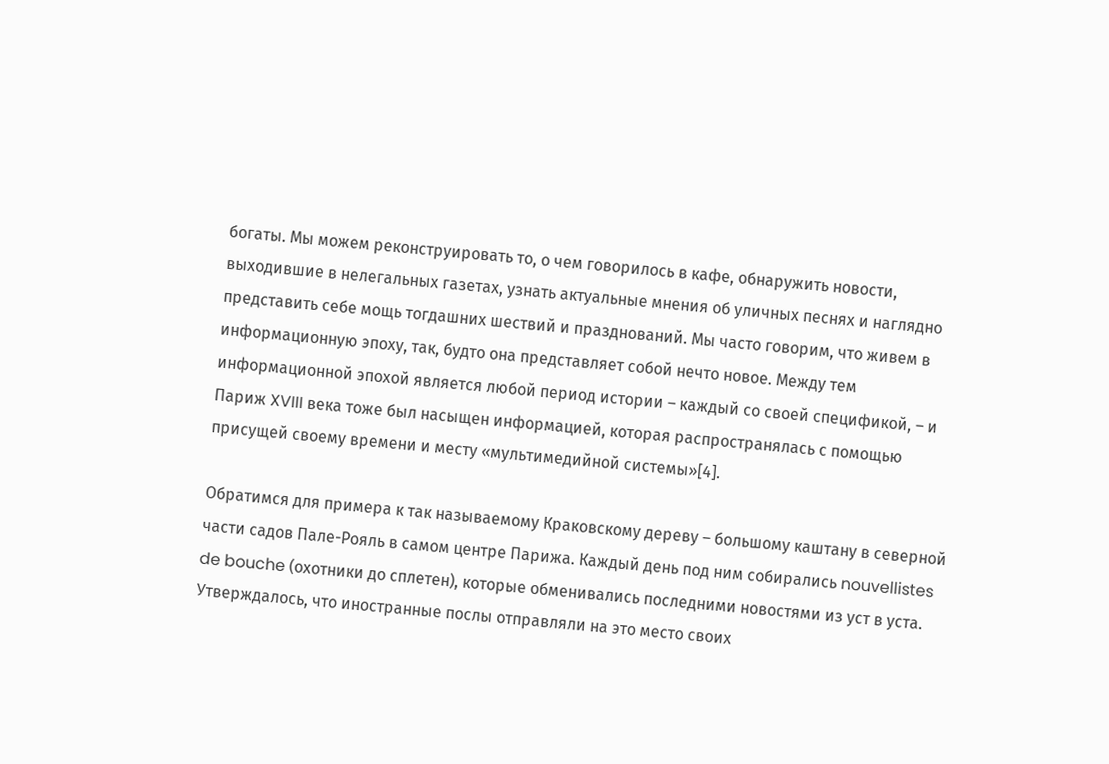богаты. Мы можем реконструировать то, о чем говорилось в кафе, обнаружить новости, выходившие в нелегальных газетах, узнать актуальные мнения об уличных песнях и наглядно представить себе мощь тогдашних шествий и празднований. Мы часто говорим, что живем в информационную эпоху, так, будто она представляет собой нечто новое. Между тем информационной эпохой является любой период истории – каждый со своей спецификой, – и Париж XVIII века тоже был насыщен информацией, которая распространялась с помощью присущей своему времени и месту «мультимедийной системы»[4].

Обратимся для примера к так называемому Краковскому дереву – большому каштану в северной части садов Пале-Рояль в самом центре Парижа. Каждый день под ним собирались nouvellistes de bouche (охотники до сплетен), которые обменивались последними новостями из уст в уста. Утверждалось, что иностранные послы отправляли на это место своих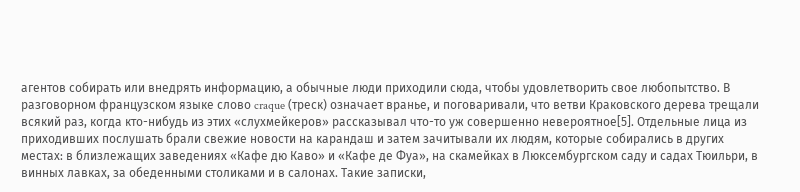агентов собирать или внедрять информацию, а обычные люди приходили сюда, чтобы удовлетворить свое любопытство. В разговорном французском языке слово craque (треск) означает вранье, и поговаривали, что ветви Краковского дерева трещали всякий раз, когда кто-нибудь из этих «слухмейкеров» рассказывал что-то уж совершенно невероятное[5]. Отдельные лица из приходивших послушать брали свежие новости на карандаш и затем зачитывали их людям, которые собирались в других местах: в близлежащих заведениях «Кафе дю Каво» и «Кафе де Фуа», на скамейках в Люксембургском саду и садах Тюильри, в винных лавках, за обеденными столиками и в салонах. Такие записки,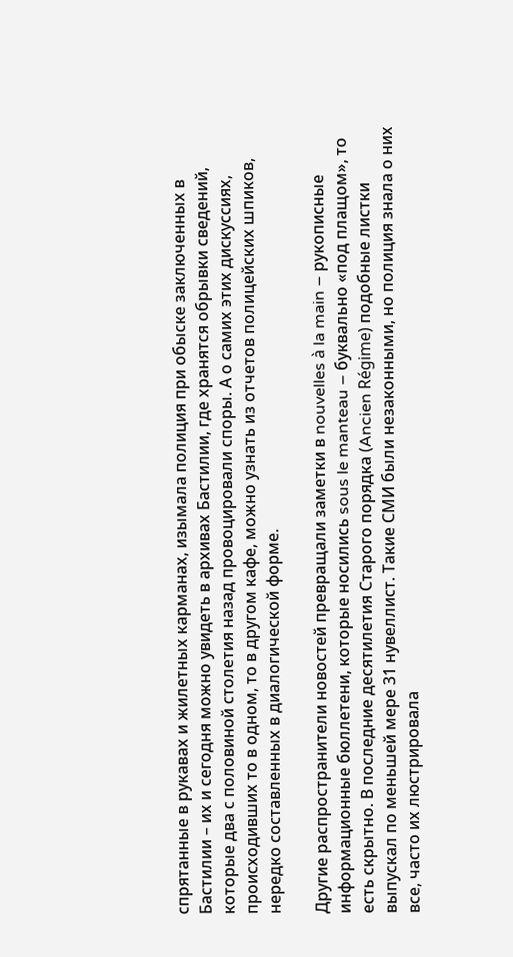спрятанные в рукавах и жилетных карманах, изымала полиция при обыске заключенных в Бастилии – их и сегодня можно увидеть в архивах Бастилии, где хранятся обрывки сведений, которые два с половиной столетия назад провоцировали споры. А о самих этих дискуссиях, происходивших то в одном, то в другом кафе, можно узнать из отчетов полицейских шпиков, нередко составленных в диалогической форме.

Другие распространители новостей превращали заметки в nouvelles à la main – рукописные информационные бюллетени, которые носились sous le manteau – буквально «под плащом», то есть скрытно. В последние десятилетия Старого порядка (Ancien Régime) подобные листки выпускал по меньшей мере 31 нувеллист. Такие СМИ были незаконными, но полиция знала о них все, часто их люстрировала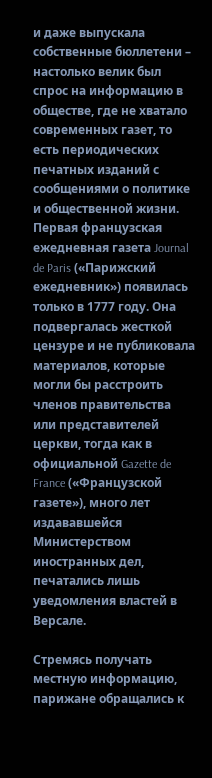и даже выпускала собственные бюллетени – настолько велик был спрос на информацию в обществе, где не хватало современных газет, то есть периодических печатных изданий с сообщениями о политике и общественной жизни. Первая французская ежедневная газета Journal de Paris («Парижский ежедневник») появилась только в 1777 году. Она подвергалась жесткой цензуре и не публиковала материалов, которые могли бы расстроить членов правительства или представителей церкви, тогда как в официальной Gazette de France («Французской газете»), много лет издававшейся Министерством иностранных дел, печатались лишь уведомления властей в Версале.

Стремясь получать местную информацию, парижане обращались к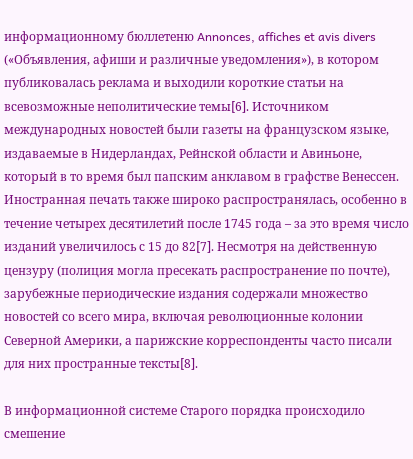информационному бюллетеню Annonces, affiches et avis divers («Объявления, афиши и различные уведомления»), в котором публиковалась реклама и выходили короткие статьи на всевозможные неполитические темы[6]. Источником международных новостей были газеты на французском языке, издаваемые в Нидерландах, Рейнской области и Авиньоне, который в то время был папским анклавом в графстве Венессен. Иностранная печать также широко распространялась, особенно в течение четырех десятилетий после 1745 года – за это время число изданий увеличилось с 15 до 82[7]. Несмотря на действенную цензуру (полиция могла пресекать распространение по почте), зарубежные периодические издания содержали множество новостей со всего мира, включая революционные колонии Северной Америки, а парижские корреспонденты часто писали для них пространные тексты[8].

В информационной системе Старого порядка происходило смешение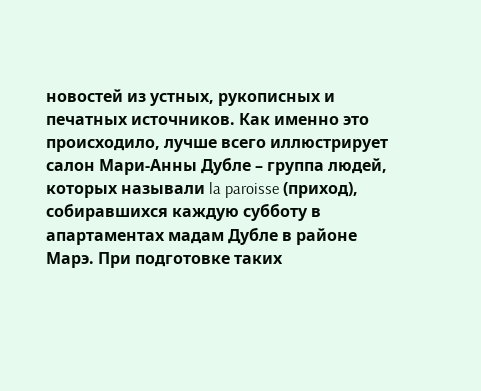новостей из устных, рукописных и печатных источников. Как именно это происходило, лучше всего иллюстрирует салон Мари-Анны Дубле – группа людей, которых называли la paroisse (приход), собиравшихся каждую субботу в апартаментах мадам Дубле в районе Марэ. При подготовке таких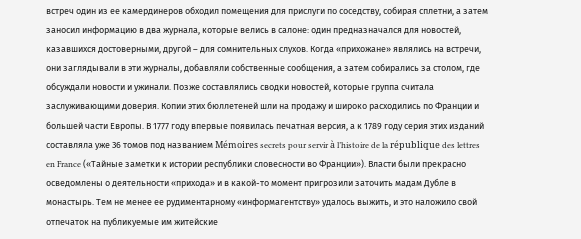встреч один из ее камердинеров обходил помещения для прислуги по соседству, собирая сплетни, а затем заносил информацию в два журнала, которые велись в салоне: один предназначался для новостей, казавшихся достоверными, другой – для сомнительных слухов. Когда «прихожане» являлись на встречи, они заглядывали в эти журналы, добавляли собственные сообщения, а затем собирались за столом, где обсуждали новости и ужинали. Позже составлялись сводки новостей, которые группа считала заслуживающими доверия. Копии этих бюллетеней шли на продажу и широко расходились по Франции и большей части Европы. В 1777 году впервые появилась печатная версия, а к 1789 году серия этих изданий составляла уже 36 томов под названием Mémoires secrets pour servir à l’histoire de la république des lettres en France («Тайные заметки к истории республики словесности во Франции»). Власти были прекрасно осведомлены о деятельности «прихода» и в какой-то момент пригрозили заточить мадам Дубле в монастырь. Тем не менее ее рудиментарному «информагентству» удалось выжить, и это наложило свой отпечаток на публикуемые им житейские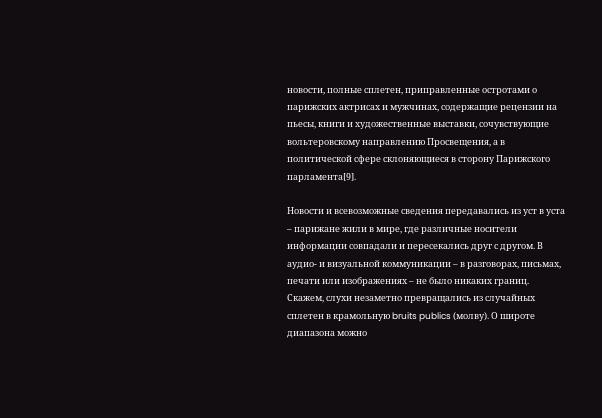новости, полные сплетен, приправленные остротами о парижских актрисах и мужчинах, содержащие рецензии на пьесы, книги и художественные выставки, сочувствующие вольтеровскому направлению Просвещения, а в политической сфере склоняющиеся в сторону Парижского парламента[9].

Новости и всевозможные сведения передавались из уст в уста – парижане жили в мире, где различные носители информации совпадали и пересекались друг с другом. В аудио- и визуальной коммуникации – в разговорах, письмах, печати или изображениях – не было никаких границ. Скажем, слухи незаметно превращались из случайных сплетен в крамольную bruits publics (молву). О широте диапазона можно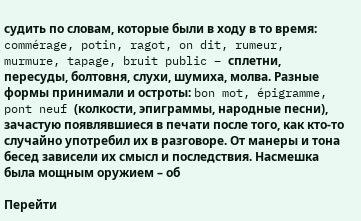судить по словам, которые были в ходу в то время: commérage, potin, ragot, on dit, rumeur, murmure, tapage, bruit public – сплетни, пересуды, болтовня, слухи, шумиха, молва. Разные формы принимали и остроты: bon mot, épigramme, pont neuf (колкости, эпиграммы, народные песни), зачастую появлявшиеся в печати после того, как кто-то случайно употребил их в разговоре. От манеры и тона бесед зависели их смысл и последствия. Насмешка была мощным оружием – об

Перейти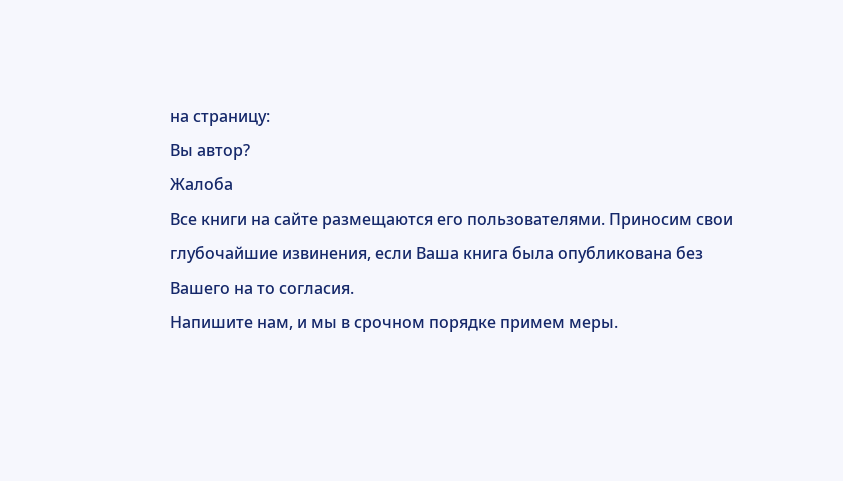на страницу:
Вы автор?
Жалоба
Все книги на сайте размещаются его пользователями. Приносим свои глубочайшие извинения, если Ваша книга была опубликована без Вашего на то согласия.
Напишите нам, и мы в срочном порядке примем меры.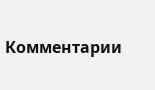Комментарии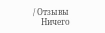/ Отзывы
    Ничего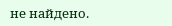не найдено.